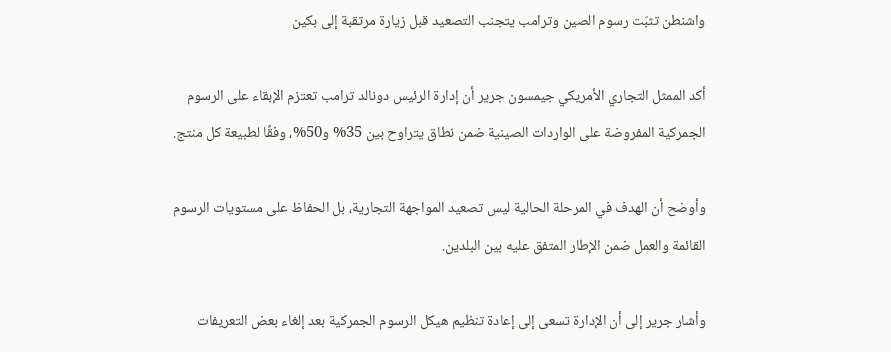واشنطن تثبّت رسوم الصين وترامب يتجنب التصعيد قبل زيارة مرتقبة إلى بكين

أكد الممثل التجاري الأمريكي جيمسون جرير أن إدارة الرئيس دونالد ترامب تعتزم الإبقاء على الرسوم الجمركية المفروضة على الواردات الصينية ضمن نطاق يتراوح بين 35% و50%، وفقًا لطبيعة كل منتج.

وأوضح أن الهدف في المرحلة الحالية ليس تصعيد المواجهة التجارية، بل الحفاظ على مستويات الرسوم القائمة والعمل ضمن الإطار المتفق عليه بين البلدين.

وأشار جرير إلى أن الإدارة تسعى إلى إعادة تنظيم هيكل الرسوم الجمركية بعد إلغاء بعض التعريفات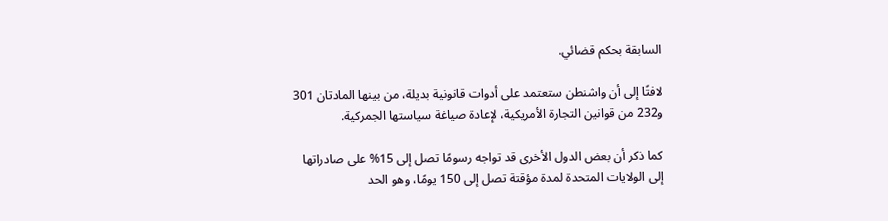السابقة بحكم قضائي.

لافتًا إلى أن واشنطن ستعتمد على أدوات قانونية بديلة، من بينها المادتان 301 و232 من قوانين التجارة الأمريكية، لإعادة صياغة سياستها الجمركية.

كما ذكر أن بعض الدول الأخرى قد تواجه رسومًا تصل إلى 15% على صادراتها إلى الولايات المتحدة لمدة مؤقتة تصل إلى 150 يومًا، وهو الحد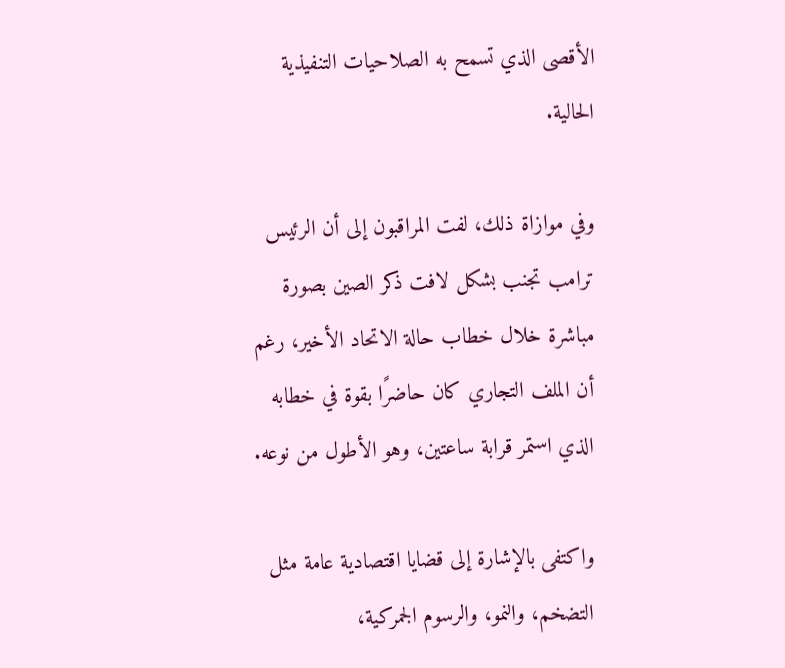الأقصى الذي تسمح به الصلاحيات التنفيذية الحالية.

وفي موازاة ذلك، لفت المراقبون إلى أن الرئيس ترامب تجنب بشكل لافت ذكر الصين بصورة مباشرة خلال خطاب حالة الاتحاد الأخير، رغم أن الملف التجاري كان حاضرًا بقوة في خطابه الذي استمر قرابة ساعتين، وهو الأطول من نوعه.

واكتفى بالإشارة إلى قضايا اقتصادية عامة مثل التضخم، والنمو، والرسوم الجمركية،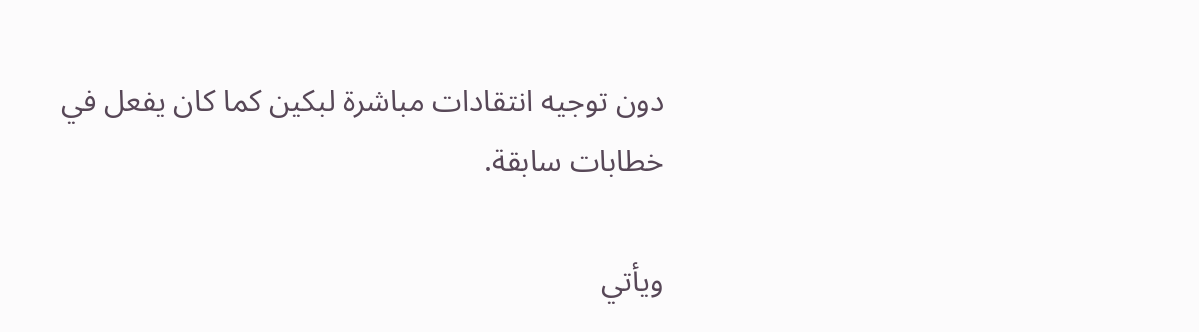دون توجيه انتقادات مباشرة لبكين كما كان يفعل في خطابات سابقة.

ويأتي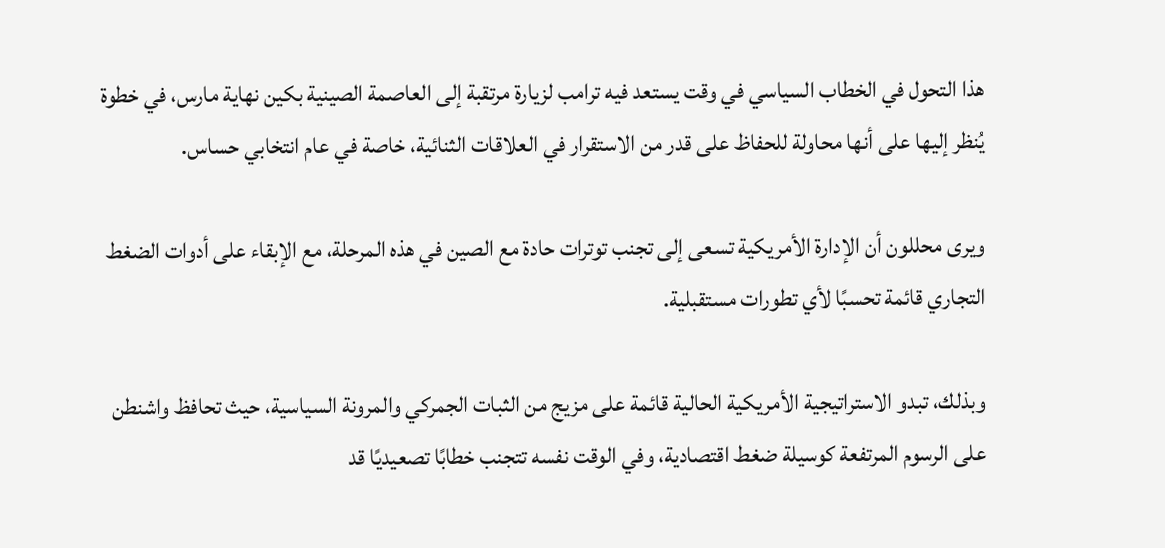هذا التحول في الخطاب السياسي في وقت يستعد فيه ترامب لزيارة مرتقبة إلى العاصمة الصينية بكين نهاية مارس، في خطوة يُنظر إليها على أنها محاولة للحفاظ على قدر من الاستقرار في العلاقات الثنائية، خاصة في عام انتخابي حساس.

ويرى محللون أن الإدارة الأمريكية تسعى إلى تجنب توترات حادة مع الصين في هذه المرحلة، مع الإبقاء على أدوات الضغط التجاري قائمة تحسبًا لأي تطورات مستقبلية.

وبذلك، تبدو الاستراتيجية الأمريكية الحالية قائمة على مزيج من الثبات الجمركي والمرونة السياسية، حيث تحافظ واشنطن على الرسوم المرتفعة كوسيلة ضغط اقتصادية، وفي الوقت نفسه تتجنب خطابًا تصعيديًا قد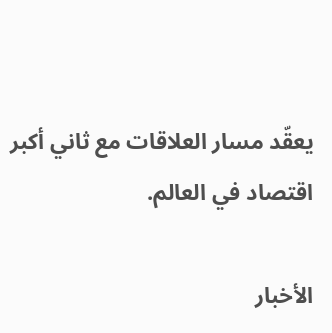يعقّد مسار العلاقات مع ثاني أكبر اقتصاد في العالم.

الأخبار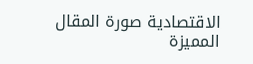الاقتصادية صورة المقال المميزة